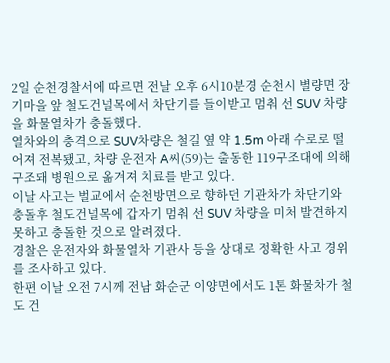2일 순천경찰서에 따르면 전날 오후 6시10분경 순천시 별량면 장기마을 앞 철도건널목에서 차단기를 들이받고 멈춰 선 SUV 차량을 화물열차가 충돌했다.
열차와의 충격으로 SUV차량은 철길 옆 약 1.5m 아래 수로로 떨어져 전복됐고, 차량 운전자 A씨(59)는 출동한 119구조대에 의해 구조돼 병원으로 옮겨져 치료를 받고 있다.
이날 사고는 벌교에서 순천방면으로 향하던 기관차가 차단기와 충돌후 철도건널목에 갑자기 멈춰 선 SUV 차량을 미처 발견하지 못하고 충돌한 것으로 알려졌다.
경찰은 운전자와 화물열차 기관사 등을 상대로 정확한 사고 경위를 조사하고 있다.
한편 이날 오전 7시께 전남 화순군 이양면에서도 1톤 화물차가 철도 건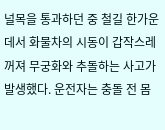널목을 통과하던 중 철길 한가운데서 화물차의 시동이 갑작스레 꺼져 무궁화와 추돌하는 사고가 발생했다. 운전자는 충돌 전 몸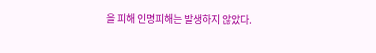을 피해 인명피해는 발생하지 않았다.